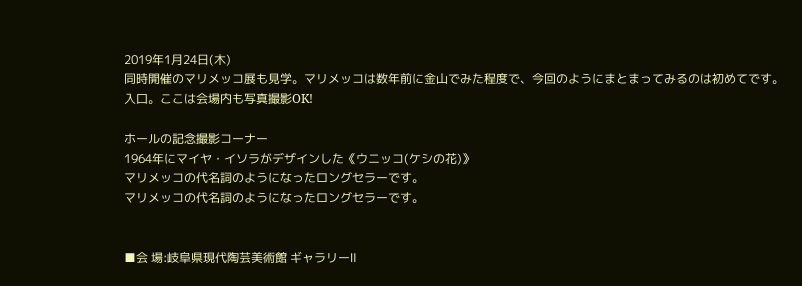2019年1月24日(木)
同時開催のマリメッコ展も見学。マリメッコは数年前に金山でみた程度で、今回のようにまとまってみるのは初めてです。
入口。ここは会場内も写真撮影OK!

ホールの記念撮影コーナー
1964年にマイヤ・イソラがデザインした《ウニッコ(ケシの花)》
マリメッコの代名詞のようになったロングセラーです。
マリメッコの代名詞のようになったロングセラーです。


■会 場:岐阜県現代陶芸美術館 ギャラリーⅡ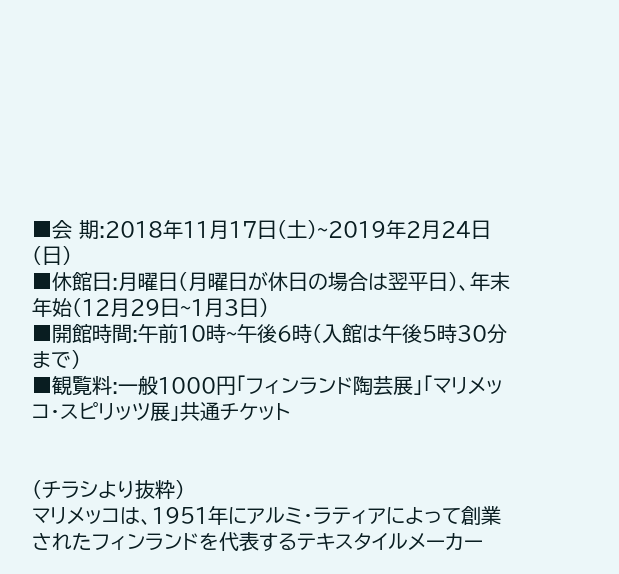■会 期:2018年11月17日(土)~2019年2月24日(日)
■休館日:月曜日(月曜日が休日の場合は翌平日)、年末年始(12月29日~1月3日)
■開館時間:午前10時~午後6時(入館は午後5時30分まで)
■観覧料:一般1000円「フィンランド陶芸展」「マリメッコ・スピリッツ展」共通チケット


(チラシより抜粋)
マリメッコは、1951年にアルミ・ラティアによって創業されたフィンランドを代表するテキスタイルメーカー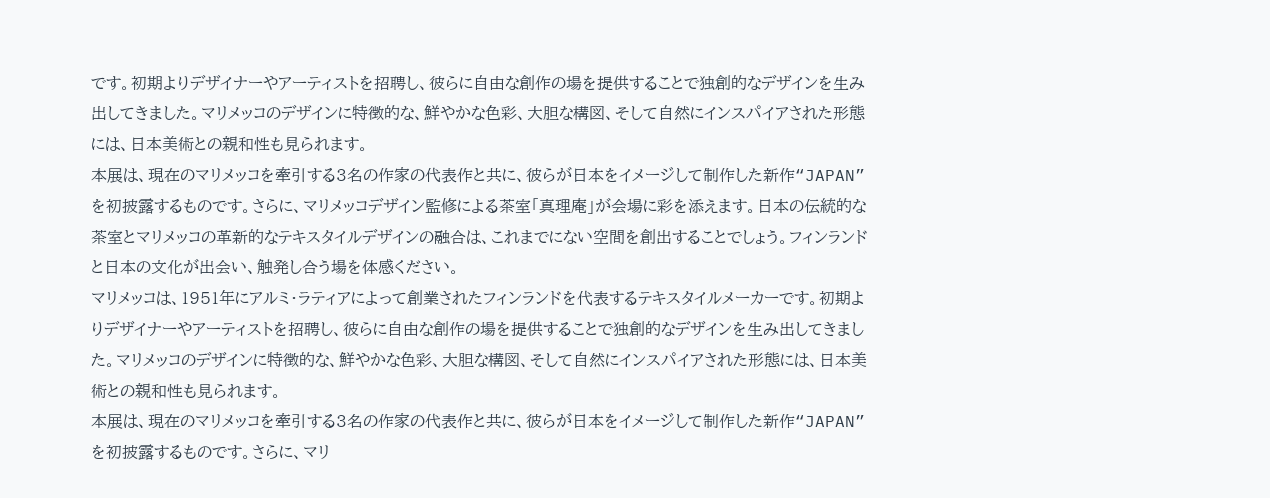です。初期よりデザイナーやアーティストを招聘し、彼らに自由な創作の場を提供することで独創的なデザインを生み出してきました。マリメッコのデザインに特徴的な、鮮やかな色彩、大胆な構図、そして自然にインスパイアされた形態には、日本美術との親和性も見られます。
本展は、現在のマリメッコを牽引する3名の作家の代表作と共に、彼らが日本をイメージして制作した新作“JAPAN”を初披露するものです。さらに、マリメッコデザイン監修による茶室「真理庵」が会場に彩を添えます。日本の伝統的な茶室とマリメッコの革新的なテキスタイルデザインの融合は、これまでにない空間を創出することでしょう。フィンランドと日本の文化が出会い、触発し合う場を体感ください。
マリメッコは、1951年にアルミ・ラティアによって創業されたフィンランドを代表するテキスタイルメーカーです。初期よりデザイナーやアーティストを招聘し、彼らに自由な創作の場を提供することで独創的なデザインを生み出してきました。マリメッコのデザインに特徴的な、鮮やかな色彩、大胆な構図、そして自然にインスパイアされた形態には、日本美術との親和性も見られます。
本展は、現在のマリメッコを牽引する3名の作家の代表作と共に、彼らが日本をイメージして制作した新作“JAPAN”を初披露するものです。さらに、マリ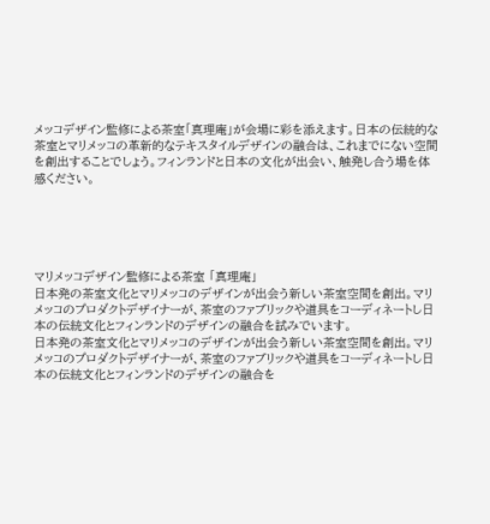メッコデザイン監修による茶室「真理庵」が会場に彩を添えます。日本の伝統的な茶室とマリメッコの革新的なテキスタイルデザインの融合は、これまでにない空間を創出することでしょう。フィンランドと日本の文化が出会い、触発し合う場を体感ください。





マリメッコデザイン監修による茶室 「真理庵」
日本発の茶室文化とマリメッコのデザインが出会う新しい茶室空間を創出。マリメッコのプロダクトデザイナーが、茶室のファブリックや道具をコーディネートし日本の伝統文化とフィンランドのデザインの融合を試みでいます。
日本発の茶室文化とマリメッコのデザインが出会う新しい茶室空間を創出。マリメッコのプロダクトデザイナーが、茶室のファブリックや道具をコーディネートし日本の伝統文化とフィンランドのデザインの融合を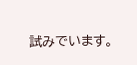試みでいます。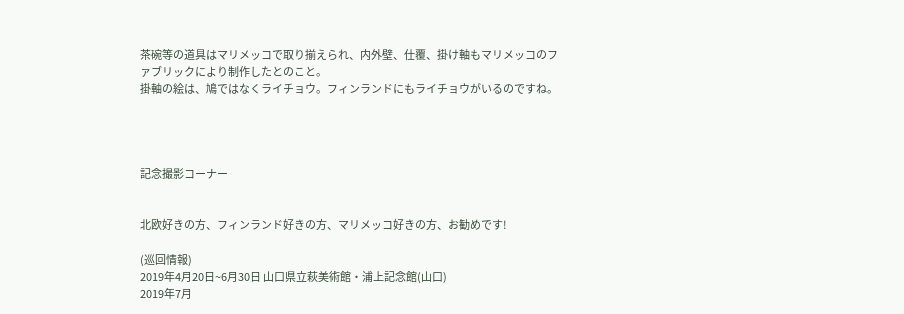茶碗等の道具はマリメッコで取り揃えられ、内外壁、仕覆、掛け軸もマリメッコのファブリックにより制作したとのこと。
掛軸の絵は、鳩ではなくライチョウ。フィンランドにもライチョウがいるのですね。




記念撮影コーナー


北欧好きの方、フィンランド好きの方、マリメッコ好きの方、お勧めです!

(巡回情報)
2019年4月20日~6月30日 山口県立萩美術館・浦上記念館(山口)
2019年7月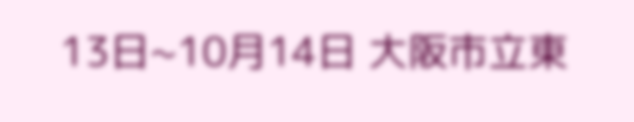13日~10月14日 大阪市立東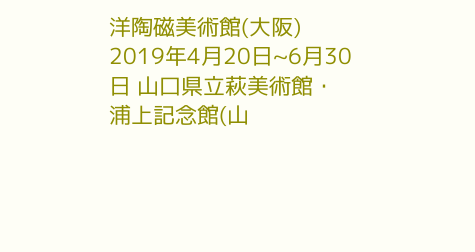洋陶磁美術館(大阪)
2019年4月20日~6月30日 山口県立萩美術館・浦上記念館(山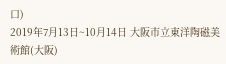口)
2019年7月13日~10月14日 大阪市立東洋陶磁美術館(大阪)